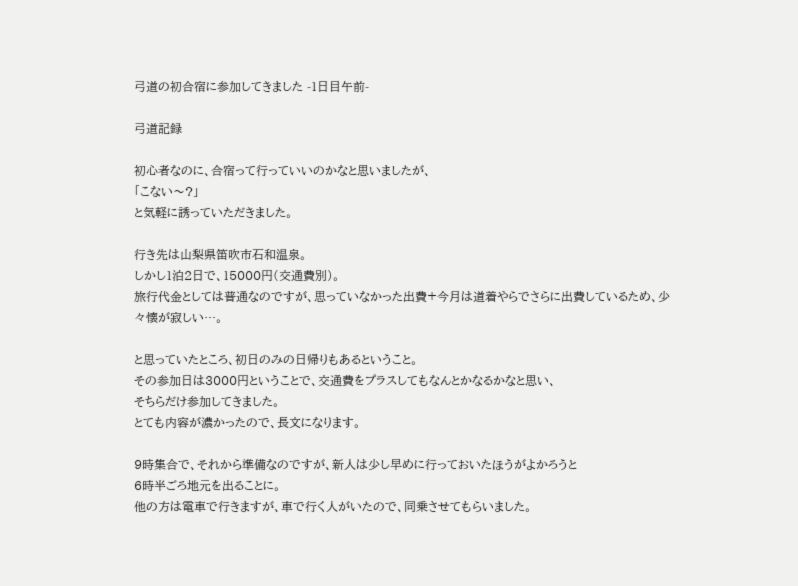弓道の初合宿に参加してきました -1日目午前-

弓道記録

初心者なのに、合宿って行っていいのかなと思いましたが、
「こない〜?」
と気軽に誘っていただきました。

行き先は山梨県笛吹市石和温泉。
しかし1泊2日で、15000円(交通費別)。
旅行代金としては普通なのですが、思っていなかった出費+今月は道着やらでさらに出費しているため、少々懐が寂しい…。

と思っていたところ、初日のみの日帰りもあるということ。
その参加日は3000円ということで、交通費をプラスしてもなんとかなるかなと思い、
そちらだけ参加してきました。
とても内容が濃かったので、長文になります。

9時集合で、それから準備なのですが、新人は少し早めに行っておいたほうがよかろうと
6時半ごろ地元を出ることに。
他の方は電車で行きますが、車で行く人がいたので、同乗させてもらいました。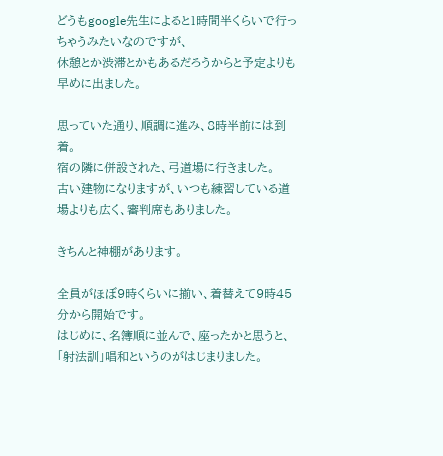どうもgoogle先生によると1時間半くらいで行っちゃうみたいなのですが、
休憩とか渋滞とかもあるだろうからと予定よりも早めに出ました。

思っていた通り、順調に進み、8時半前には到着。
宿の隣に併設された、弓道場に行きました。
古い建物になりますが、いつも練習している道場よりも広く、審判席もありました。

きちんと神棚があります。

全員がほぼ9時くらいに揃い、着替えて9時45分から開始です。
はじめに、名簿順に並んで、座ったかと思うと、「射法訓」唱和というのがはじまりました。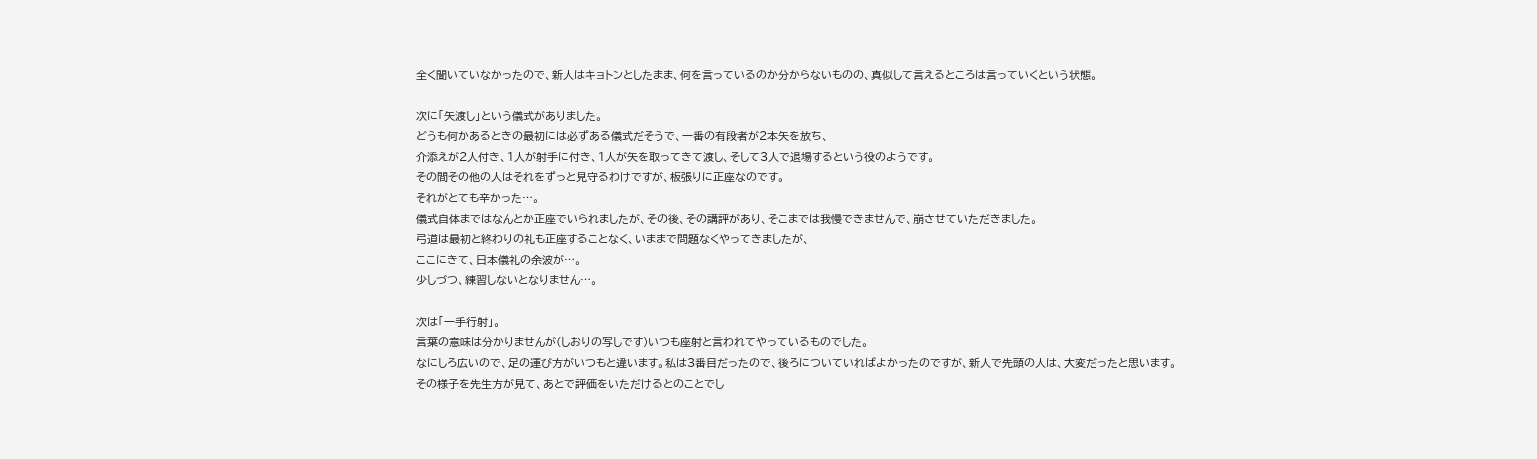全く聞いていなかったので、新人はキョトンとしたまま、何を言っているのか分からないものの、真似して言えるところは言っていくという状態。

次に「矢渡し」という儀式がありました。
どうも何かあるときの最初には必ずある儀式だそうで、一番の有段者が2本矢を放ち、
介添えが2人付き、1人が射手に付き、1人が矢を取ってきて渡し、そして3人で退場するという役のようです。
その間その他の人はそれをずっと見守るわけですが、板張りに正座なのです。
それがとても辛かった…。
儀式自体まではなんとか正座でいられましたが、その後、その講評があり、そこまでは我慢できませんで、崩させていただきました。
弓道は最初と終わりの礼も正座することなく、いままで問題なくやってきましたが、
ここにきて、日本儀礼の余波が…。
少しづつ、練習しないとなりません…。

次は「一手行射」。
言葉の意味は分かりませんが(しおりの写しです)いつも座射と言われてやっているものでした。
なにしろ広いので、足の運び方がいつもと違います。私は3番目だったので、後ろについていればよかったのですが、新人で先頭の人は、大変だったと思います。
その様子を先生方が見て、あとで評価をいただけるとのことでし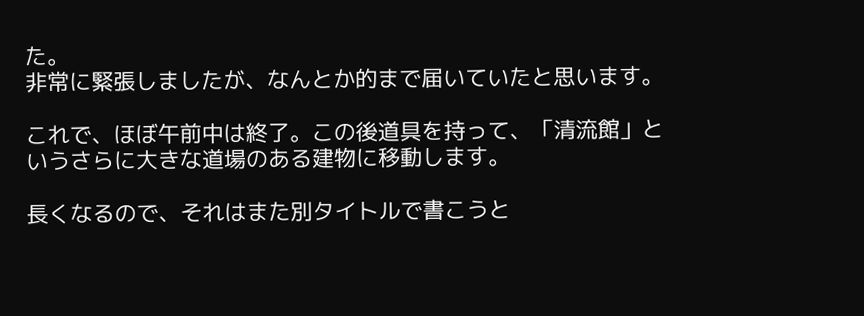た。
非常に緊張しましたが、なんとか的まで届いていたと思います。

これで、ほぼ午前中は終了。この後道具を持って、「清流館」というさらに大きな道場のある建物に移動します。

長くなるので、それはまた別タイトルで書こうと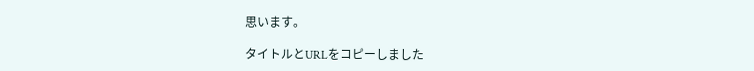思います。

タイトルとURLをコピーしました